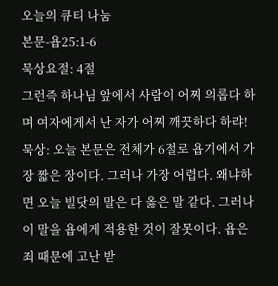오늘의 큐티 나눔
본문-욥25:1-6
묵상요절: 4절
그런즉 하나님 앞에서 사람이 어찌 의롭다 하며 여자에게서 난 자가 어찌 깨끗하다 하랴!
묵상: 오늘 본문은 전체가 6절로 욥기에서 가장 짧은 장이다. 그러나 가장 어렵다. 왜냐하면 오늘 빌닷의 말은 다 옳은 말 같다. 그러나 이 말을 욥에게 적용한 것이 잘못이다. 욥은 죄 때문에 고난 받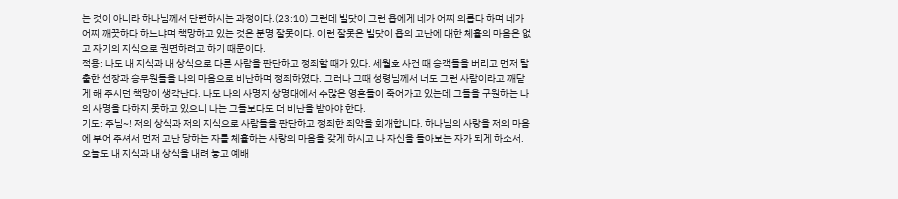는 것이 아니라 하나님께서 단련하시는 과정이다.(23:10) 그런데 빌닷이 그런 욥에게 네가 어찌 의롭다 하며 네가 어찌 깨끗하다 하느냐며 책망하고 있는 것은 분명 잘못이다. 이런 잘못은 빌닷이 욥의 고난에 대한 체휼의 마음은 없고 자기의 지식으로 권면하려고 하기 때문이다.
적용: 나도 내 지식과 내 상식으로 다른 사람을 판단하고 정죄할 때가 있다. 세월호 사건 때 승객들을 버리고 먼저 탈출한 선장과 승무원들을 나의 마음으로 비난하며 정죄하였다. 그러나 그때 성령님께서 너도 그런 사람이라고 깨닫게 해 주시던 책망이 생각난다. 나도 나의 사명지 상명대에서 수많은 영혼들이 죽어가고 있는데 그들을 구원하는 나의 사명을 다하지 못하고 있으니 나는 그들보다도 더 비난을 받아야 한다.
기도: 주님~! 저의 상식과 저의 지식으로 사람들을 판단하고 정죄한 죄악을 회개합니다. 하나님의 사랑을 저의 마음에 부어 주셔서 먼저 고난 당하는 자를 체휼하는 사랑의 마음을 갖게 하시고 나 자신을 돌아보는 자가 되게 하소서. 오늘도 내 지식과 내 상식을 내려 놓고 예배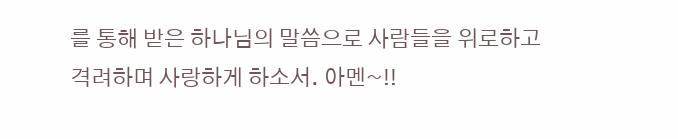를 통해 받은 하나님의 말씀으로 사람들을 위로하고 격려하며 사랑하게 하소서. 아멘~!!